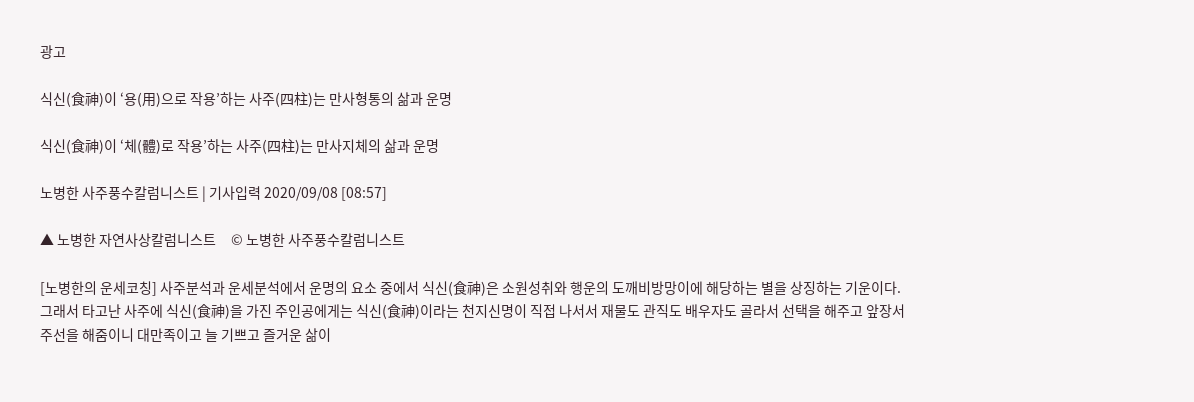광고

식신(食神)이 ‘용(用)으로 작용’하는 사주(四柱)는 만사형통의 삶과 운명

식신(食神)이 ‘체(體)로 작용’하는 사주(四柱)는 만사지체의 삶과 운명

노병한 사주풍수칼럼니스트 | 기사입력 2020/09/08 [08:57]

▲ 노병한 자연사상칼럼니스트     © 노병한 사주풍수칼럼니스트

[노병한의 운세코칭] 사주분석과 운세분석에서 운명의 요소 중에서 식신(食神)은 소원성취와 행운의 도깨비방망이에 해당하는 별을 상징하는 기운이다. 그래서 타고난 사주에 식신(食神)을 가진 주인공에게는 식신(食神)이라는 천지신명이 직접 나서서 재물도 관직도 배우자도 골라서 선택을 해주고 앞장서 주선을 해줌이니 대만족이고 늘 기쁘고 즐거운 삶이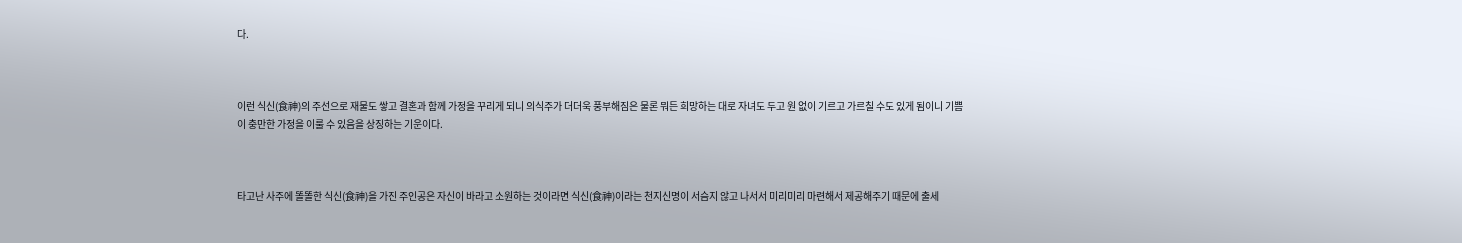다.



이런 식신(食神)의 주선으로 재물도 쌓고 결혼과 함께 가정을 꾸리게 되니 의식주가 더더욱 풍부해짐은 물론 뭐든 희망하는 대로 자녀도 두고 원 없이 기르고 가르칠 수도 있게 됨이니 기쁨이 충만한 가정을 이룰 수 있음을 상징하는 기운이다.



타고난 사주에 똘똘한 식신(食神)을 가진 주인공은 자신이 바라고 소원하는 것이라면 식신(食神)이라는 천지신명이 서슴지 않고 나서서 미리미리 마련해서 제공해주기 때문에 출세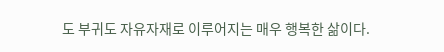도 부귀도 자유자재로 이루어지는 매우 행복한 삶이다.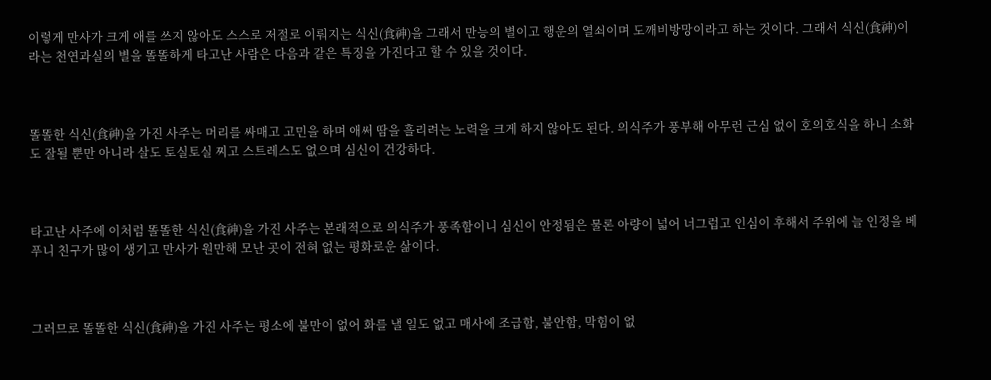이렇게 만사가 크게 애를 쓰지 않아도 스스로 저절로 이뤄지는 식신(食神)을 그래서 만능의 별이고 행운의 열쇠이며 도깨비방망이라고 하는 것이다. 그래서 식신(食神)이라는 천연과실의 별을 똘똘하게 타고난 사람은 다음과 같은 특징을 가진다고 할 수 있을 것이다.



똘똘한 식신(食神)을 가진 사주는 머리를 싸매고 고민을 하며 애써 땀을 흘리려는 노력을 크게 하지 않아도 된다. 의식주가 풍부해 아무런 근심 없이 호의호식을 하니 소화도 잘될 뿐만 아니라 살도 토실토실 찌고 스트레스도 없으며 심신이 건강하다.



타고난 사주에 이처럼 똘똘한 식신(食神)을 가진 사주는 본래적으로 의식주가 풍족함이니 심신이 안정됨은 물론 아량이 넓어 너그럽고 인심이 후해서 주위에 늘 인정을 베푸니 친구가 많이 생기고 만사가 원만해 모난 곳이 전혀 없는 평화로운 삶이다.



그러므로 똘똘한 식신(食神)을 가진 사주는 평소에 불만이 없어 화를 낼 일도 없고 매사에 조급함, 불안함, 막힘이 없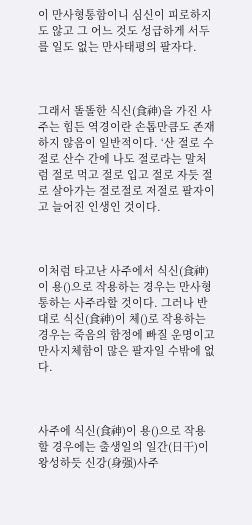이 만사형통함이니 심신이 피로하지도 않고 그 어느 것도 성급하게 서두를 일도 없는 만사태평의 팔자다.



그래서 똘똘한 식신(食神)을 가진 사주는 힘든 역경이란 손톱만큼도 존재하지 않음이 일반적이다. ‘산 절로 수절로 산수 간에 나도 절로라는 말처럼 절로 먹고 절로 입고 절로 자듯 절로 살아가는 절로절로 저절로 팔자이고 늘어진 인생인 것이다.



이처럼 타고난 사주에서 식신(食神)이 용()으로 작용하는 경우는 만사형통하는 사주라할 것이다. 그러나 반대로 식신(食神)이 체()로 작용하는 경우는 죽음의 함정에 빠질 운명이고 만사지체함이 많은 팔자일 수밖에 없다.



사주에 식신(食神)이 용()으로 작용할 경우에는 출생일의 일간(日干)이 왕성하듯 신강(身强)사주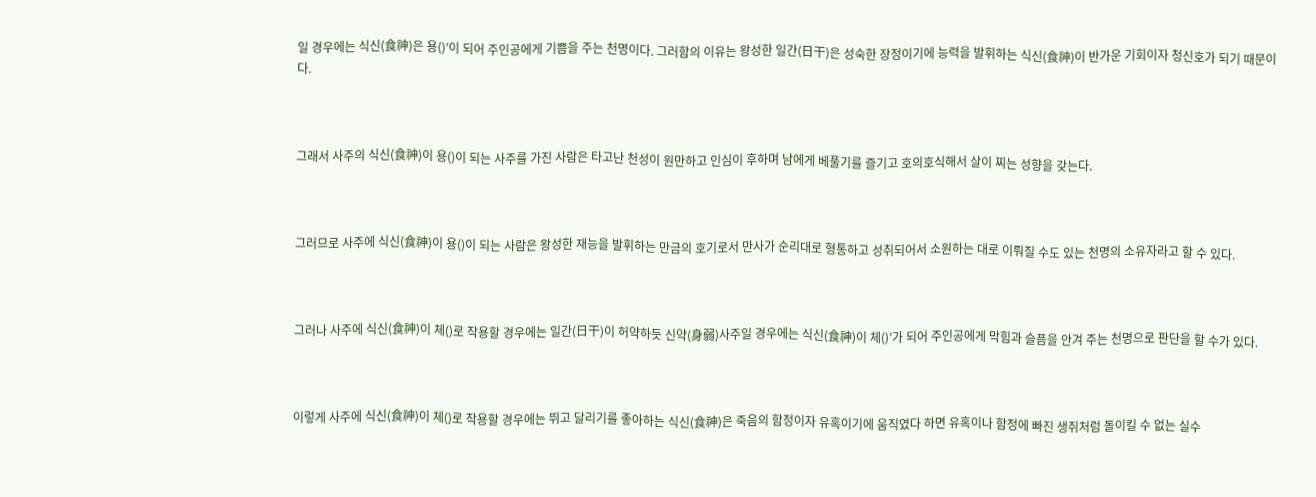일 경우에는 식신(食神)은 용()’이 되어 주인공에게 기쁨을 주는 천명이다. 그러함의 이유는 왕성한 일간(日干)은 성숙한 장정이기에 능력을 발휘하는 식신(食神)이 반가운 기회이자 청신호가 되기 때문이다.



그래서 사주의 식신(食神)이 용()이 되는 사주를 가진 사람은 타고난 천성이 원만하고 인심이 후하며 남에게 베풀기를 즐기고 호의호식해서 살이 찌는 성향을 갖는다.



그러므로 사주에 식신(食神)이 용()이 되는 사람은 왕성한 재능을 발휘하는 만금의 호기로서 만사가 순리대로 형통하고 성취되어서 소원하는 대로 이뤄질 수도 있는 천명의 소유자라고 할 수 있다.



그러나 사주에 식신(食神)이 체()로 작용할 경우에는 일간(日干)이 허약하듯 신약(身弱)사주일 경우에는 식신(食神)이 체()’가 되어 주인공에게 막힘과 슬픔을 안겨 주는 천명으로 판단을 할 수가 있다.



이렇게 사주에 식신(食神)이 체()로 작용할 경우에는 뛰고 달리기를 좋아하는 식신(食神)은 죽음의 함정이자 유혹이기에 움직였다 하면 유혹이나 함정에 빠진 생쥐처럼 돌이킬 수 없는 실수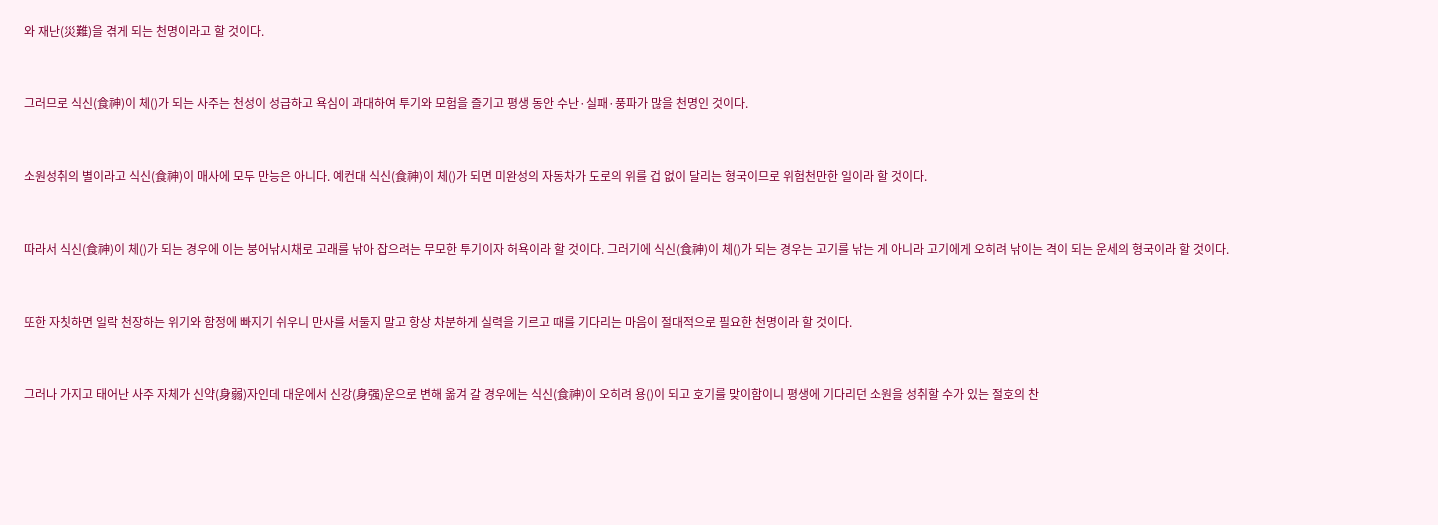와 재난(災難)을 겪게 되는 천명이라고 할 것이다.



그러므로 식신(食神)이 체()가 되는 사주는 천성이 성급하고 욕심이 과대하여 투기와 모험을 즐기고 평생 동안 수난·실패·풍파가 많을 천명인 것이다.



소원성취의 별이라고 식신(食神)이 매사에 모두 만능은 아니다. 예컨대 식신(食神)이 체()가 되면 미완성의 자동차가 도로의 위를 겁 없이 달리는 형국이므로 위험천만한 일이라 할 것이다.



따라서 식신(食神)이 체()가 되는 경우에 이는 붕어낚시채로 고래를 낚아 잡으려는 무모한 투기이자 허욕이라 할 것이다. 그러기에 식신(食神)이 체()가 되는 경우는 고기를 낚는 게 아니라 고기에게 오히려 낚이는 격이 되는 운세의 형국이라 할 것이다.



또한 자칫하면 일락 천장하는 위기와 함정에 빠지기 쉬우니 만사를 서둘지 말고 항상 차분하게 실력을 기르고 때를 기다리는 마음이 절대적으로 필요한 천명이라 할 것이다.



그러나 가지고 태어난 사주 자체가 신약(身弱)자인데 대운에서 신강(身强)운으로 변해 옮겨 갈 경우에는 식신(食神)이 오히려 용()이 되고 호기를 맞이함이니 평생에 기다리던 소원을 성취할 수가 있는 절호의 찬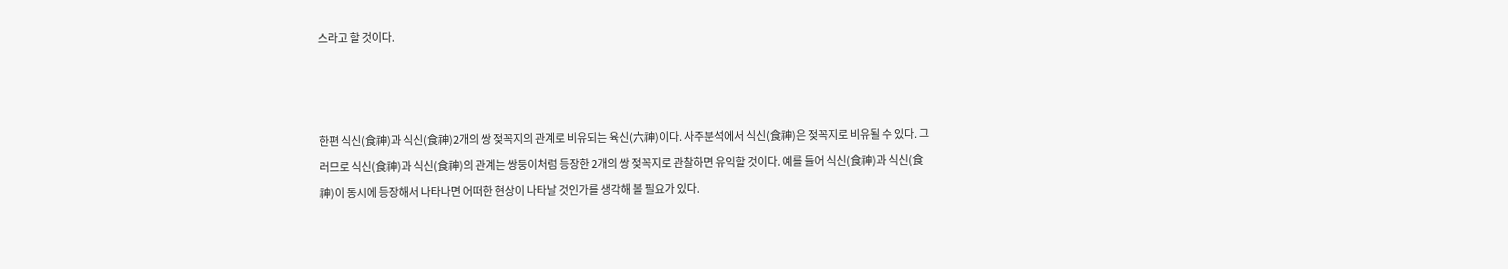스라고 할 것이다.



한편 식신(食神)과 식신(食神)2개의 쌍 젖꼭지의 관계로 비유되는 육신(六神)이다. 사주분석에서 식신(食神)은 젖꼭지로 비유될 수 있다. 그러므로 식신(食神)과 식신(食神)의 관계는 쌍둥이처럼 등장한 2개의 쌍 젖꼭지로 관찰하면 유익할 것이다. 예를 들어 식신(食神)과 식신(食神)이 동시에 등장해서 나타나면 어떠한 현상이 나타날 것인가를 생각해 볼 필요가 있다.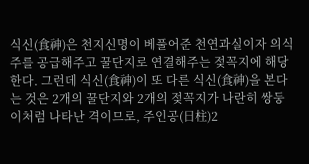식신(食神)은 천지신명이 베풀어준 천연과실이자 의식주를 공급해주고 꿀단지로 연결해주는 젖꼭지에 해당한다. 그런데 식신(食神)이 또 다른 식신(食神)을 본다는 것은 2개의 꿀단지와 2개의 젖꼭지가 나란히 쌍둥이처럼 나타난 격이므로, 주인공(日柱)2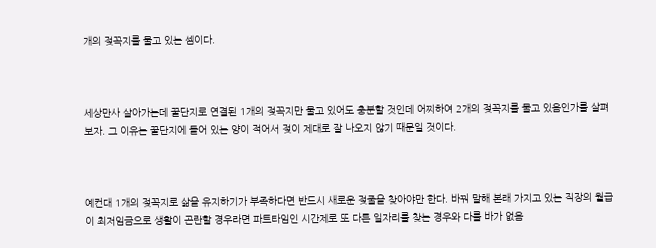개의 젖꼭지를 물고 있는 셈이다.



세상만사 살아가는데 꿀단지로 연결된 1개의 젖꼭지만 물고 있어도 충분할 것인데 어찌하여 2개의 젖꼭지를 물고 있음인가를 살펴보자. 그 이유는 꿀단지에 들어 있는 양이 적어서 젖이 제대로 잘 나오지 않기 때문일 것이다.



예컨대 1개의 젖꼭지로 삶을 유지하기가 부족하다면 반드시 새로운 젖줄을 찾아야만 한다. 바꿔 말해 본래 가지고 있는 직장의 월급이 최저임금으로 생활이 곤란할 경우라면 파트타임인 시간제로 또 다른 일자리를 찾는 경우와 다를 바가 없음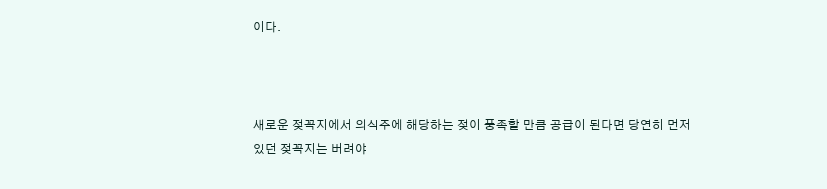이다.



새로운 젖꼭지에서 의식주에 해당하는 젖이 풍족할 만큼 공급이 된다면 당연히 먼저 있던 젖꼭지는 버려야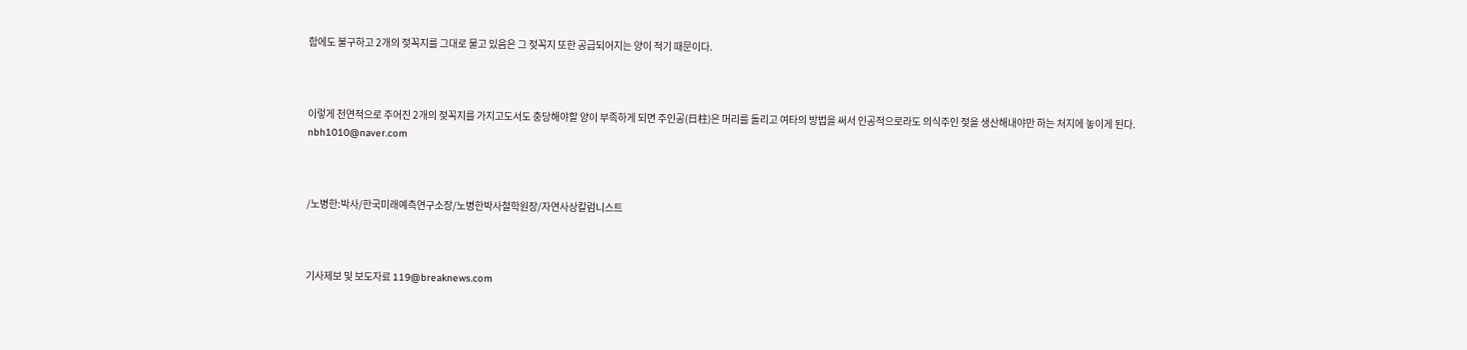함에도 불구하고 2개의 젖꼭지를 그대로 물고 있음은 그 젖꼭지 또한 공급되어지는 양이 적기 때문이다.



이렇게 천연적으로 주어진 2개의 젖꼭지를 가지고도서도 충당해야할 양이 부족하게 되면 주인공(日柱)은 머리를 돌리고 여타의 방법을 써서 인공적으로라도 의식주인 젖을 생산해내야만 하는 처지에 놓이게 된다. nbh1010@naver.com



/노병한:박사/한국미래예측연구소장/노병한박사철학원장/자연사상칼럼니스트



기사제보 및 보도자료 119@breaknews.com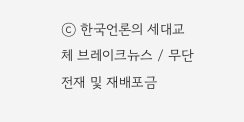ⓒ 한국언론의 세대교체 브레이크뉴스 / 무단전재 및 재배포금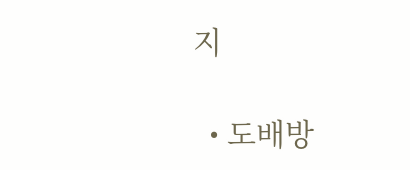지

  • 도배방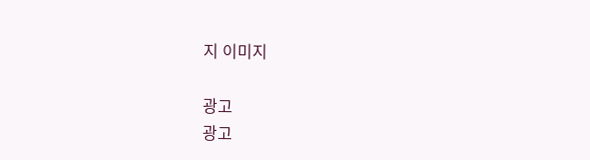지 이미지

광고
광고